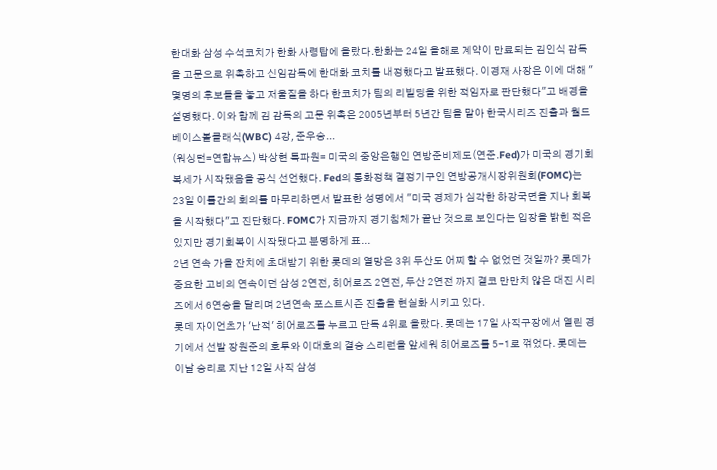한대화 삼성 수석코치가 한화 사령탑에 올랐다.한화는 24일 올해로 계약이 만료되는 김인식 감독을 고문으로 위촉하고 신임감독에 한대화 코치를 내정했다고 발표했다. 이경재 사장은 이에 대해 "몇명의 후보들을 놓고 저울질을 하다 한코치가 팀의 리빌딩을 위한 적임자로 판단했다"고 배경을 설명했다. 이와 함께 김 감독의 고문 위촉은 2005년부터 5년간 팀을 맡아 한국시리즈 진출과 월드베이스볼클래식(WBC) 4강, 준우승...
(워싱턴=연합뉴스) 박상현 특파원= 미국의 중앙은행인 연방준비제도(연준.Fed)가 미국의 경기회복세가 시작됐음을 공식 선언했다. Fed의 통화정책 결정기구인 연방공개시장위원회(FOMC)는 23일 이틀간의 회의를 마무리하면서 발표한 성명에서 "미국 경제가 심각한 하강국면을 지나 회복을 시작했다"고 진단했다. FOMC가 지금까지 경기침체가 끝난 것으로 보인다는 입장을 밝힌 적은 있지만 경기회복이 시작됐다고 분명하게 표...
2년 연속 가을 잔치에 초대받기 위한 롯데의 열망은 3위 두산도 어찌 할 수 없었던 것일까? 롯데가 중요한 고비의 연속이던 삼성 2연전, 히어로즈 2연전, 두산 2연전 까지 결코 만만치 않은 대진 시리즈에서 6연승을 달리며 2년연속 포스트시즌 진출을 현실화 시키고 있다.
롯데 자이언츠가 '난적' 히어로즈를 누르고 단독 4위로 올랐다. 롯데는 17일 사직구장에서 열린 경기에서 선발 장원준의 호투와 이대호의 결승 스리런을 앞세워 히어로즈를 5-1로 꺾었다. 롯데는 이날 승리로 지난 12일 사직 삼성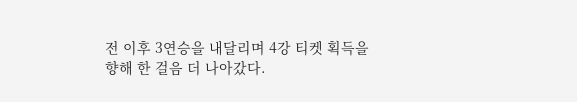전 이후 3연승을 내달리며 4강 티켓 획득을 향해 한 걸음 더 나아갔다.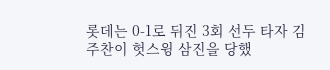롯데는 0-1로 뒤진 3회 선두 타자 김주찬이 헛스윙 삼진을 당했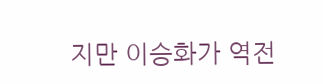지만 이승화가 역전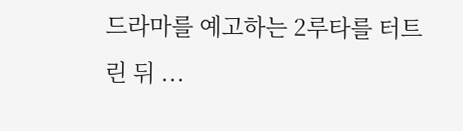드라마를 예고하는 2루타를 터트린 뒤 ...